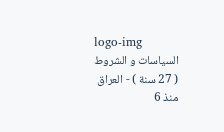logo-img
السیاسات و الشروط
( 27 سنة ) - العراق
منذ 6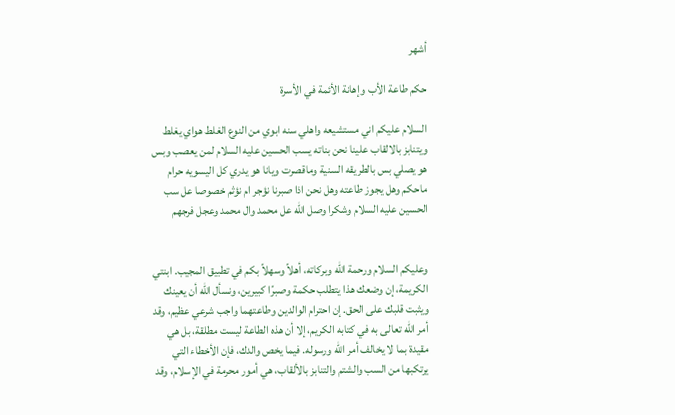أشهر

حكم طاعة الأب وإهانة الأئمة في الأسرة

السلام عليكم اني مستشيعه واهلي سنه ابوي من النوع الغلط هواي يغلط ويتنابز بالالقاب علينا نحن بناته يسب الحسين عليه السلام لمن يعصب وبس هو يصلي بس بالطريقه السنية وماقصرت ويانا هو يدري كل اليسويه حرام ماحكم وهل يجوز طاعته وهل نحن اذا صبرنا نؤجر ام نؤثم خصوصا عل سب الحسين عليه السلام وشكرا وصل الله عل محمد وال محمد وعجل فرجهم


وعليكم السلام ورحمة الله وبركاته، أهلاً وسهلاً بكم في تطبيق المجيب. ابنتي الكريمة، إن وضعك هذا يتطلب حكمة وصبرًا كبيرين، ونسأل الله أن يعينك ويثبت قلبك على الحق. إن احترام الوالدين وطاعتهما واجب شرعي عظيم، وقد أمر الله تعالى به في كتابه الكريم، إلا أن هذه الطاعة ليست مطلقة، بل هي مقيدة بما لا يخالف أمر الله ورسوله. فيما يخص والدك، فإن الأخطاء التي يرتكبها من السب والشتم والتنابز بالألقاب، هي أمور محرمة في الإسلام، وقد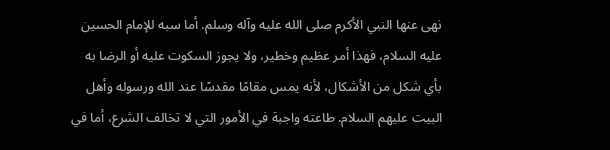نهى عنها النبي الأكرم صلى الله عليه وآله وسلم. أما سبه للإمام الحسين عليه السلام، فهذا أمر عظيم وخطير، ولا يجوز السكوت عليه أو الرضا به بأي شكل من الأشكال، لأنه يمس مقامًا مقدسًا عند الله ورسوله وأهل البيت عليهم السلام. طاعته واجبة في الأمور التي لا تخالف الشرع، أما في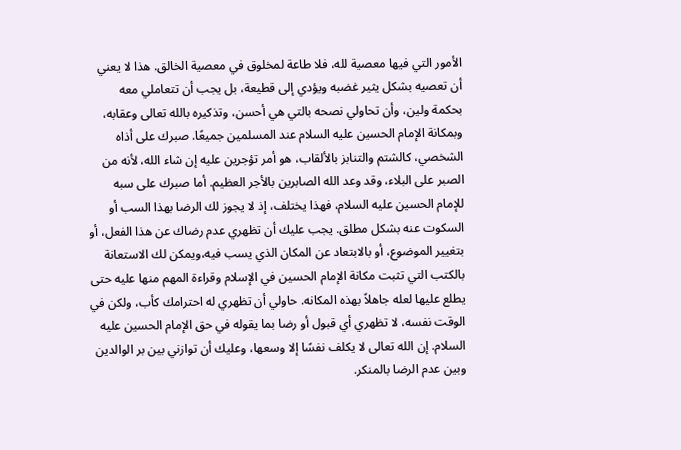الأمور التي فيها معصية لله، فلا طاعة لمخلوق في معصية الخالق. هذا لا يعني أن تعصيه بشكل يثير غضبه ويؤدي إلى قطيعة، بل يجب أن تتعاملي معه بحكمة ولين، وأن تحاولي نصحه بالتي هي أحسن، وتذكيره بالله تعالى وعقابه، وبمكانة الإمام الحسين عليه السلام عند المسلمين جميعًا. صبرك على أذاه الشخصي، كالشتم والتنابز بالألقاب، هو أمر تؤجرين عليه إن شاء الله، لأنه من الصبر على البلاء، وقد وعد الله الصابرين بالأجر العظيم. أما صبرك على سبه للإمام الحسين عليه السلام، فهذا يختلف، إذ لا يجوز لك الرضا بهذا السب أو السكوت عنه بشكل مطلق. يجب عليك أن تظهري عدم رضاك عن هذا الفعل، أو بتغيير الموضوع، أو بالابتعاد عن المكان الذي يسب فيه،ويمكن لك الاستعانة بالكتب التي تثبت مكانة الإمام الحسين في الإسلام وقراءة المهم منها عليه حتى يطلع عليها لعله جاهلاً بهذه المكانه. حاولي أن تظهري له احترامك كأب، ولكن في الوقت نفسه، لا تظهري أي قبول أو رضا بما يقوله في حق الإمام الحسين عليه السلام. إن الله تعالى لا يكلف نفسًا إلا وسعها، وعليك أن توازني بين بر الوالدين وبين عدم الرضا بالمنكر.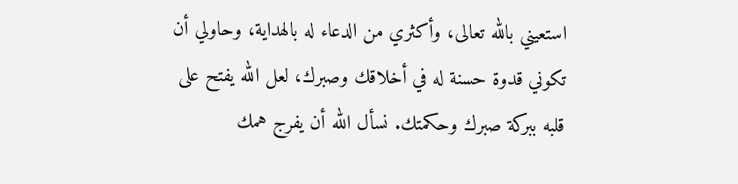استعيني بالله تعالى، وأكثري من الدعاء له بالهداية، وحاولي أن تكوني قدوة حسنة له في أخلاقك وصبرك، لعل الله يفتح على قلبه ببركة صبرك وحكمتك. نسأل الله أن يفرج همك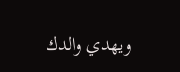ويهدي والدك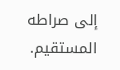إلى صراطه المستقيم.